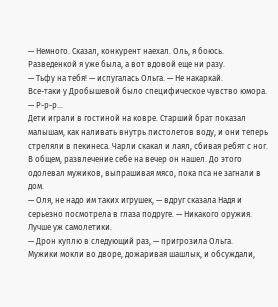— Немного. Сказал, конкурент наехал. Оль, я боюсь. Разведенкой я уже была, а вот вдовой еще ни разу.
— Тьфу на тебя! — испугалась Ольга. — Не накаркай.
Все-таки у Дробышевой было специфическое чувство юмора.
— Р-р-р…
Дети играли в гостиной на ковре. Старший брат показал малышам, как наливать внутрь пистолетов воду, и они теперь стреляли в пекинеса. Чарли скакал и лаял, сбивая ребят с ног. В общем, развлечение себе на вечер он нашел. До этого одолевал мужиков, выпрашивая мясо, пока пса не загнали в дом.
— Оля, не надо им таких игрушек, — вдруг сказала Надя и серьезно посмотрела в глаза подруге. — Никакого оружия. Лучше уж самолетики.
— Дрон куплю в следующий раз, — пригрозила Ольга.
Мужики мокли во дворе, дожаривая шашлык, и обсуждали,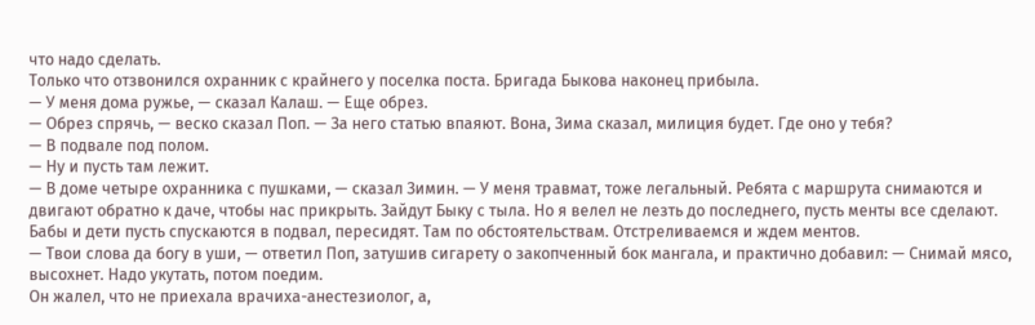что надо сделать.
Только что отзвонился охранник с крайнего у поселка поста. Бригада Быкова наконец прибыла.
— У меня дома ружье, — сказал Калаш. — Еще обрез.
— Обрез спрячь, — веско сказал Поп. — За него статью впаяют. Вона, Зима сказал, милиция будет. Где оно у тебя?
— В подвале под полом.
— Ну и пусть там лежит.
— В доме четыре охранника с пушками, — сказал Зимин. — У меня травмат, тоже легальный. Ребята с маршрута снимаются и двигают обратно к даче, чтобы нас прикрыть. Зайдут Быку с тыла. Но я велел не лезть до последнего, пусть менты все сделают. Бабы и дети пусть спускаются в подвал, пересидят. Там по обстоятельствам. Отстреливаемся и ждем ментов.
— Твои слова да богу в уши, — ответил Поп, затушив сигарету о закопченный бок мангала, и практично добавил: — Снимай мясо, высохнет. Надо укутать, потом поедим.
Он жалел, что не приехала врачиха-анестезиолог, а,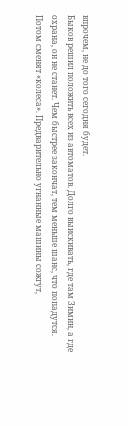впрочем, не до того сегодня будет.
Быков решил положить всех из автоматов. Долго выискивать, где там Зимин, а где охрана, он не станет. Чем быстрее закончат, тем меньше шанс, что попадутся.
Потом сменят «колеса». Предварительно угнанные машины сожгут,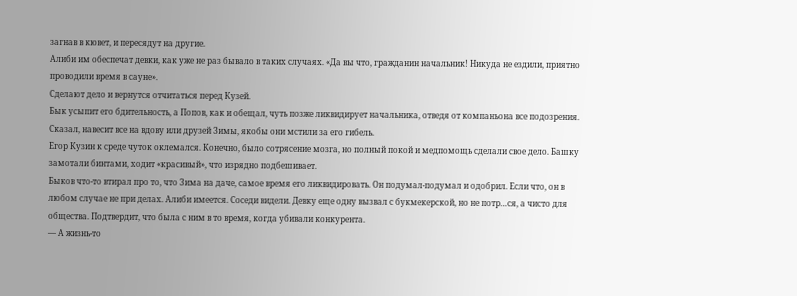загнав в кювет, и пересядут на другие.
Алиби им обеспечат девки, как уже не раз бывало в таких случаях. «Да вы что, гражданин начальник! Никуда не ездили, приятно проводили время в сауне».
Сделают дело и вернутся отчитаться перед Кузей.
Бык усыпит его бдительность, а Попов, как и обещал, чуть позже ликвидирует начальника, отведя от компаньона все подозрения. Сказал, навесит все на вдову или друзей Зимы, якобы они мстили за его гибель.
Егор Кузин к среде чуток оклемался. Конечно, было сотрясение мозга, но полный покой и медпомощь сделали свое дело. Башку замотали бинтами, ходит «красивый», что изрядно подбешивает.
Быков что-то втирал про то, что Зима на даче, самое время его ликвидировать. Он подумал-подумал и одобрил. Если что, он в любом случае не при делах. Алиби имеется. Соседи видели. Девку еще одну вызвал с букмекерской, но не потр…ся, а чисто для общества. Подтвердит, что была с ним в то время, когда убивали конкурента.
— А жизнь-то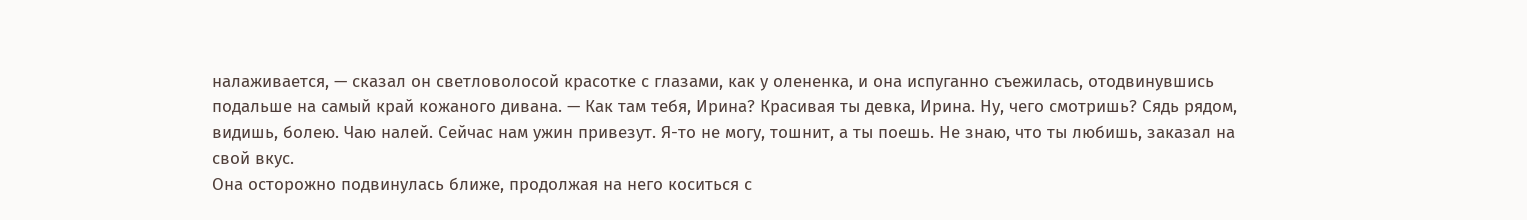налаживается, — сказал он светловолосой красотке с глазами, как у олененка, и она испуганно съежилась, отодвинувшись подальше на самый край кожаного дивана. — Как там тебя, Ирина? Красивая ты девка, Ирина. Ну, чего смотришь? Сядь рядом, видишь, болею. Чаю налей. Сейчас нам ужин привезут. Я-то не могу, тошнит, а ты поешь. Не знаю, что ты любишь, заказал на свой вкус.
Она осторожно подвинулась ближе, продолжая на него коситься с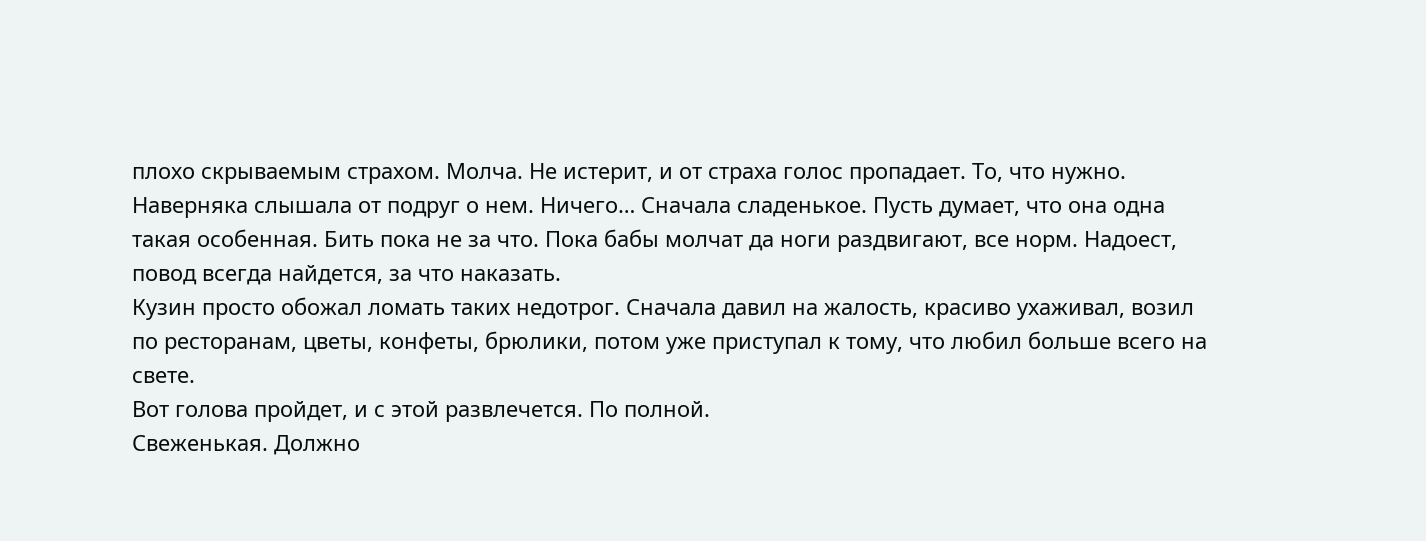плохо скрываемым страхом. Молча. Не истерит, и от страха голос пропадает. То, что нужно.
Наверняка слышала от подруг о нем. Ничего… Сначала сладенькое. Пусть думает, что она одна такая особенная. Бить пока не за что. Пока бабы молчат да ноги раздвигают, все норм. Надоест, повод всегда найдется, за что наказать.
Кузин просто обожал ломать таких недотрог. Сначала давил на жалость, красиво ухаживал, возил по ресторанам, цветы, конфеты, брюлики, потом уже приступал к тому, что любил больше всего на свете.
Вот голова пройдет, и с этой развлечется. По полной.
Свеженькая. Должно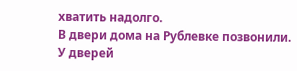хватить надолго.
В двери дома на Рублевке позвонили.
У дверей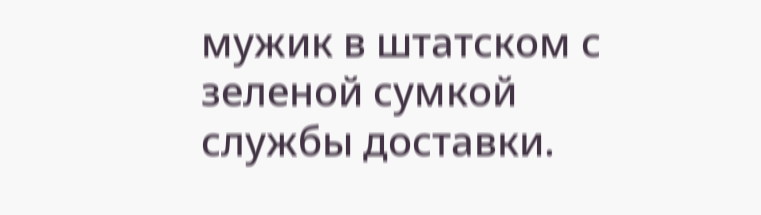мужик в штатском с зеленой сумкой службы доставки.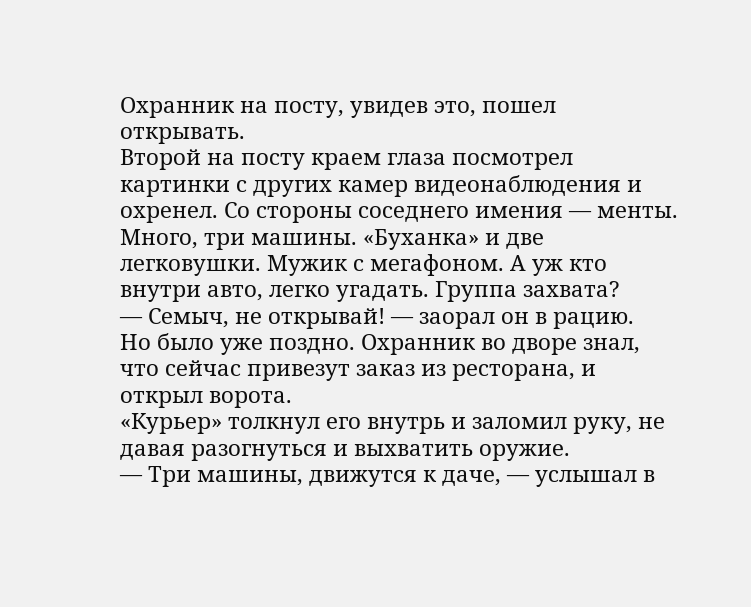Охранник на посту, увидев это, пошел открывать.
Второй на посту краем глаза посмотрел картинки с других камер видеонаблюдения и охренел. Со стороны соседнего имения — менты. Много, три машины. «Буханка» и две легковушки. Мужик с мегафоном. А уж кто внутри авто, легко угадать. Группа захвата?
— Семыч, не открывай! — заорал он в рацию.
Но было уже поздно. Охранник во дворе знал, что сейчас привезут заказ из ресторана, и открыл ворота.
«Курьер» толкнул его внутрь и заломил руку, не давая разогнуться и выхватить оружие.
— Три машины, движутся к даче, — услышал в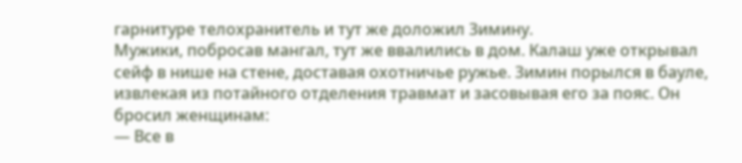гарнитуре телохранитель и тут же доложил Зимину.
Мужики, побросав мангал, тут же ввалились в дом. Калаш уже открывал сейф в нише на стене, доставая охотничье ружье. Зимин порылся в бауле, извлекая из потайного отделения травмат и засовывая его за пояс. Он бросил женщинам:
— Все в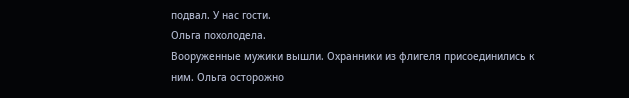подвал. У нас гости.
Ольга похолодела.
Вооруженные мужики вышли. Охранники из флигеля присоединились к ним. Ольга осторожно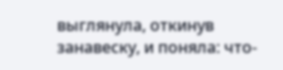выглянула, откинув занавеску, и поняла: что-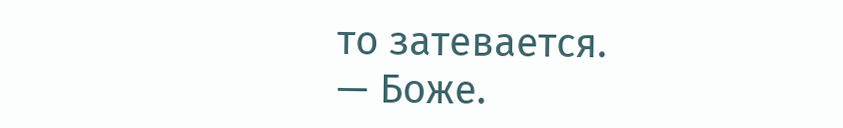то затевается.
— Боже.